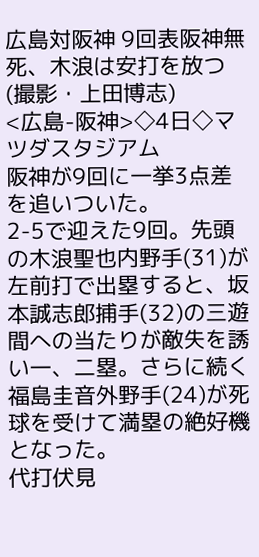広島対阪神 9回表阪神無死、木浪は安打を放つ(撮影・上田博志)
<広島-阪神>◇4日◇マツダスタジアム
阪神が9回に一挙3点差を追いついた。
2-5で迎えた9回。先頭の木浪聖也内野手(31)が左前打で出塁すると、坂本誠志郎捕手(32)の三遊間への当たりが敵失を誘い一、二塁。さらに続く福島圭音外野手(24)が死球を受けて満塁の絶好機となった。
代打伏見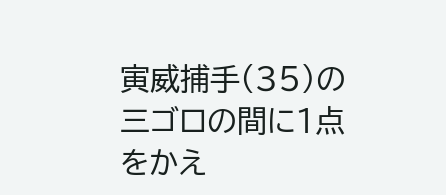寅威捕手(35)の三ゴロの間に1点をかえ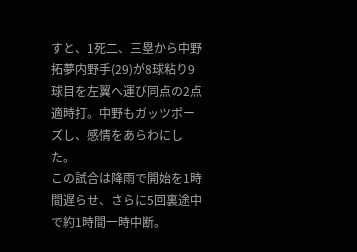すと、1死二、三塁から中野拓夢内野手(29)が8球粘り9球目を左翼へ運び同点の2点適時打。中野もガッツポーズし、感情をあらわにした。
この試合は降雨で開始を1時間遅らせ、さらに5回裏途中で約1時間一時中断。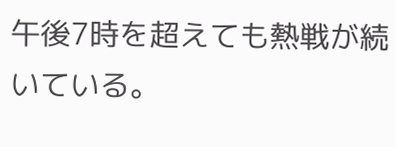午後7時を超えても熱戦が続いている。